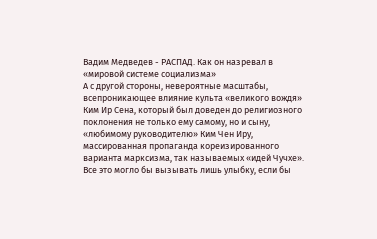Вадим Медведев - РАСПАД. Как он назревал в «мировой системе социализма»
А с другой стороны, невероятные масштабы, всепроникающее влияние культа «великого вождя» Ким Ир Сена, который был доведен до религиозного поклонения не только ему самому, но и сыну, «любимому руководителю» Ким Чен Иру, массированная пропаганда кореизированного варианта марксизма, так называемых «идей Чучхе».
Все это могло бы вызывать лишь улыбку, если бы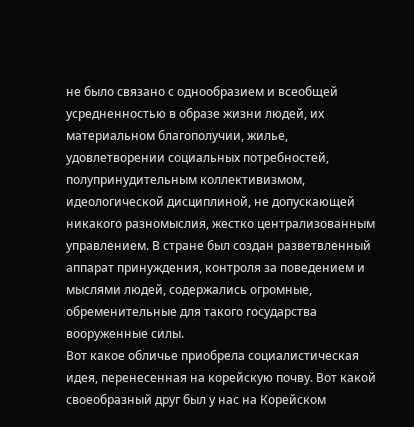не было связано с однообразием и всеобщей усредненностью в образе жизни людей, их материальном благополучии, жилье, удовлетворении социальных потребностей, полупринудительным коллективизмом, идеологической дисциплиной, не допускающей никакого разномыслия, жестко централизованным управлением. В стране был создан разветвленный аппарат принуждения, контроля за поведением и мыслями людей, содержались огромные, обременительные для такого государства вооруженные силы.
Вот какое обличье приобрела социалистическая идея, перенесенная на корейскую почву. Вот какой своеобразный друг был у нас на Корейском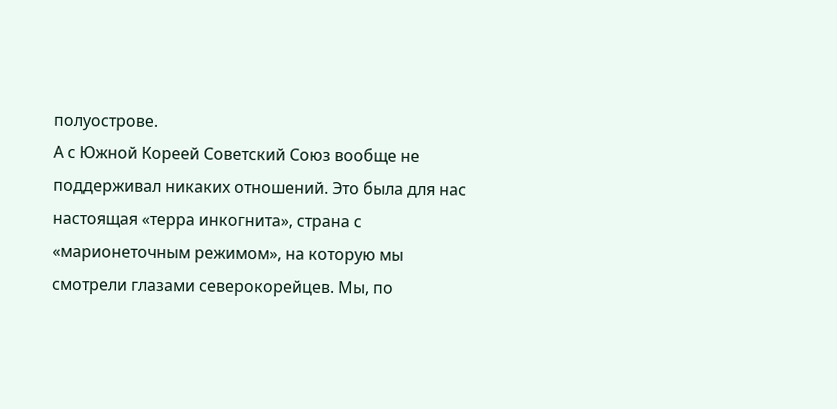полуострове.
А с Южной Кореей Советский Союз вообще не поддерживал никаких отношений. Это была для нас настоящая «терра инкогнита», страна с «марионеточным режимом», на которую мы смотрели глазами северокорейцев. Мы, по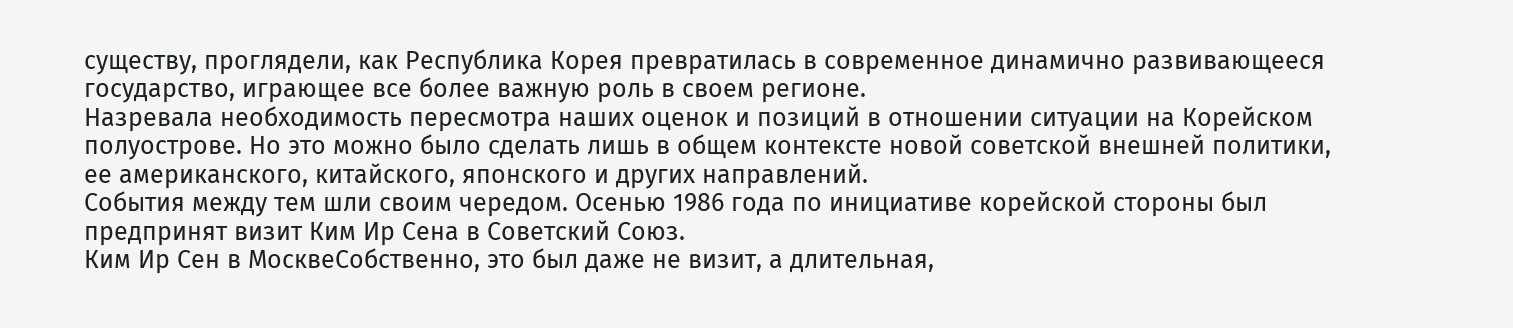существу, проглядели, как Республика Корея превратилась в современное динамично развивающееся государство, играющее все более важную роль в своем регионе.
Назревала необходимость пересмотра наших оценок и позиций в отношении ситуации на Корейском полуострове. Но это можно было сделать лишь в общем контексте новой советской внешней политики, ее американского, китайского, японского и других направлений.
События между тем шли своим чередом. Осенью 1986 года по инициативе корейской стороны был предпринят визит Ким Ир Сена в Советский Союз.
Ким Ир Сен в МосквеСобственно, это был даже не визит, а длительная,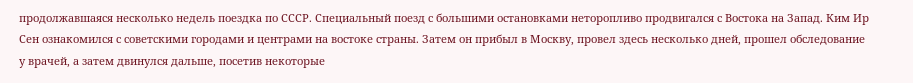продолжавшаяся несколько недель поездка по СССР. Специальный поезд с большими остановками неторопливо продвигался с Востока на Запад. Ким Ир Сен ознакомился с советскими городами и центрами на востоке страны. Затем он прибыл в Москву, провел здесь несколько дней, прошел обследование у врачей, а затем двинулся дальше, посетив некоторые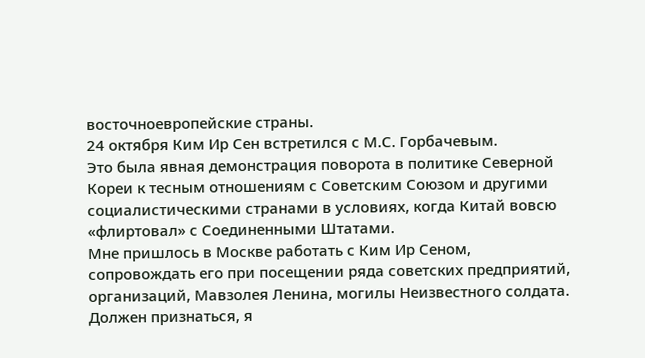восточноевропейские страны.
24 октября Ким Ир Сен встретился с М.С. Горбачевым.
Это была явная демонстрация поворота в политике Северной Кореи к тесным отношениям с Советским Союзом и другими социалистическими странами в условиях, когда Китай вовсю «флиртовал» с Соединенными Штатами.
Мне пришлось в Москве работать с Ким Ир Сеном, сопровождать его при посещении ряда советских предприятий, организаций, Мавзолея Ленина, могилы Неизвестного солдата. Должен признаться, я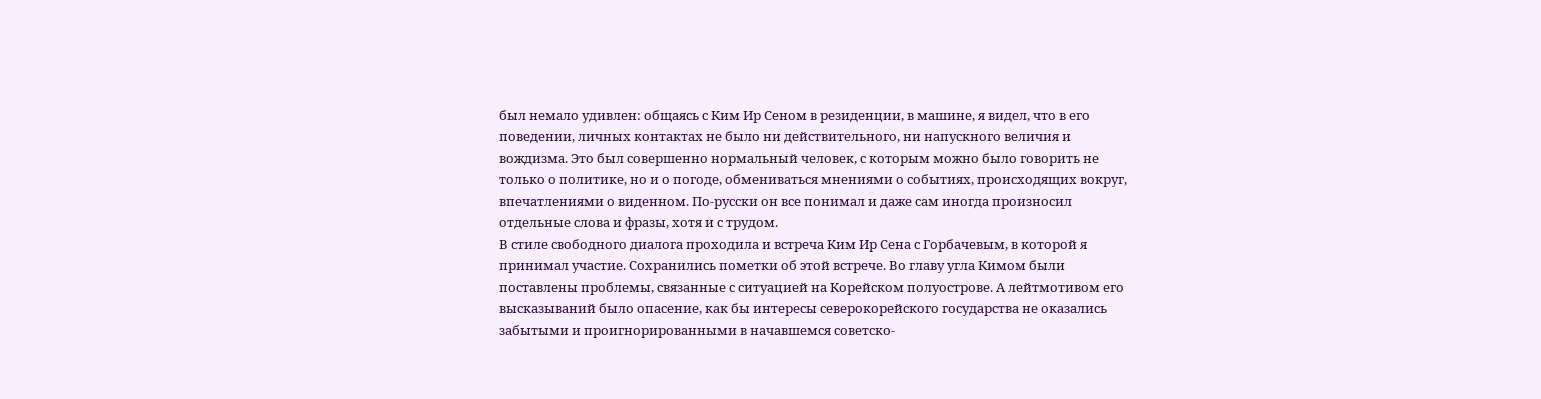был немало удивлен: общаясь с Ким Ир Сеном в резиденции, в машине, я видел, что в его поведении, личных контактах не было ни действительного, ни напускного величия и вождизма. Это был совершенно нормальный человек, с которым можно было говорить не только о политике, но и о погоде, обмениваться мнениями о событиях, происходящих вокруг, впечатлениями о виденном. По-русски он все понимал и даже сам иногда произносил отдельные слова и фразы, хотя и с трудом.
В стиле свободного диалога проходила и встреча Ким Ир Сена с Горбачевым, в которой я принимал участие. Сохранились пометки об этой встрече. Во главу угла Кимом были поставлены проблемы, связанные с ситуацией на Корейском полуострове. А лейтмотивом его высказываний было опасение, как бы интересы северокорейского государства не оказались забытыми и проигнорированными в начавшемся советско-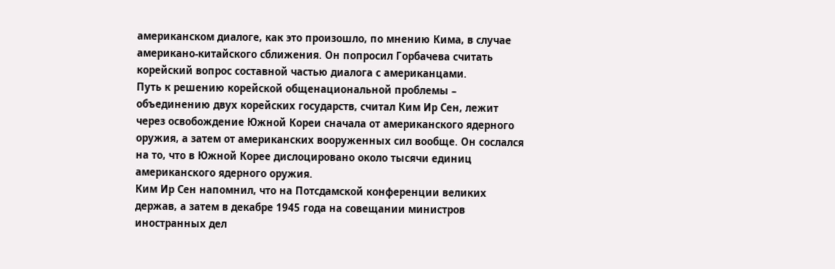американском диалоге, как это произошло, по мнению Кима, в случае американо-китайского сближения. Он попросил Горбачева считать корейский вопрос составной частью диалога с американцами.
Путь к решению корейской общенациональной проблемы – объединению двух корейских государств, считал Ким Ир Сен, лежит через освобождение Южной Кореи сначала от американского ядерного оружия, а затем от американских вооруженных сил вообще. Он сослался на то, что в Южной Корее дислоцировано около тысячи единиц американского ядерного оружия.
Ким Ир Сен напомнил, что на Потсдамской конференции великих держав, а затем в декабре 1945 года на совещании министров иностранных дел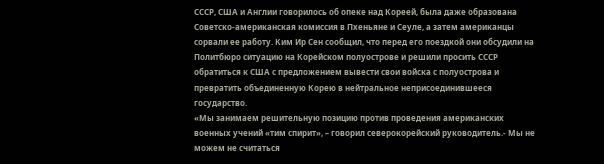СССР, США и Англии говорилось об опеке над Кореей, была даже образована Советско-американская комиссия в Пхеньяне и Сеуле, а затем американцы сорвали ее работу. Ким Ир Сен сообщил, что перед его поездкой они обсудили на Политбюро ситуацию на Корейском полуострове и решили просить СССР обратиться к США с предложением вывести свои войска с полуострова и превратить объединенную Корею в нейтральное неприсоединившееся государство.
«Мы занимаем решительную позицию против проведения американских военных учений «тим спирит», – говорил северокорейский руководитель.- Мы не можем не считаться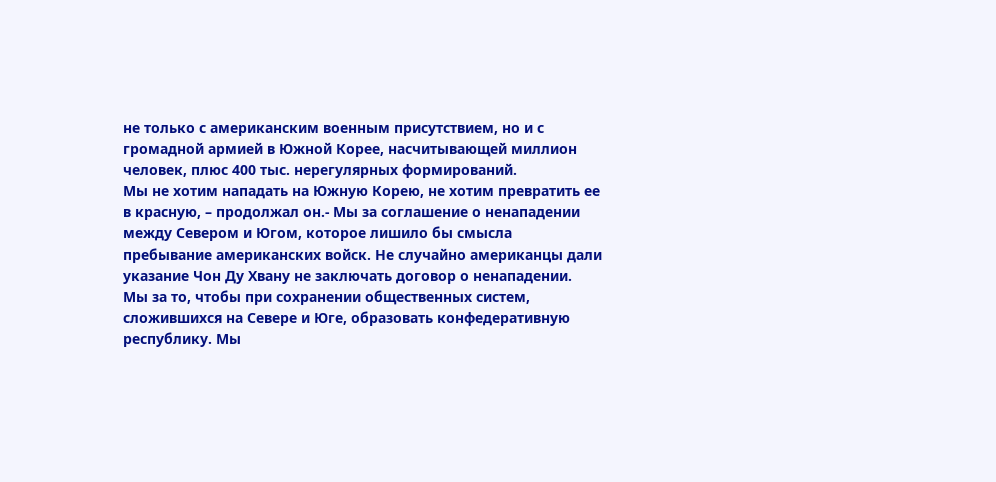не только с американским военным присутствием, но и с громадной армией в Южной Корее, насчитывающей миллион человек, плюс 400 тыс. нерегулярных формирований.
Мы не хотим нападать на Южную Корею, не хотим превратить ее в красную, – продолжал он.- Мы за соглашение о ненападении между Севером и Югом, которое лишило бы смысла пребывание американских войск. Не случайно американцы дали указание Чон Ду Хвану не заключать договор о ненападении.
Мы за то, чтобы при сохранении общественных систем, сложившихся на Севере и Юге, образовать конфедеративную республику. Мы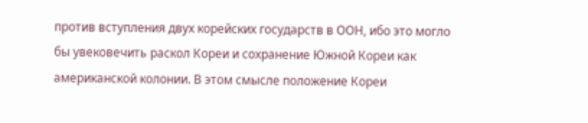против вступления двух корейских государств в ООН, ибо это могло бы увековечить раскол Кореи и сохранение Южной Кореи как американской колонии. В этом смысле положение Кореи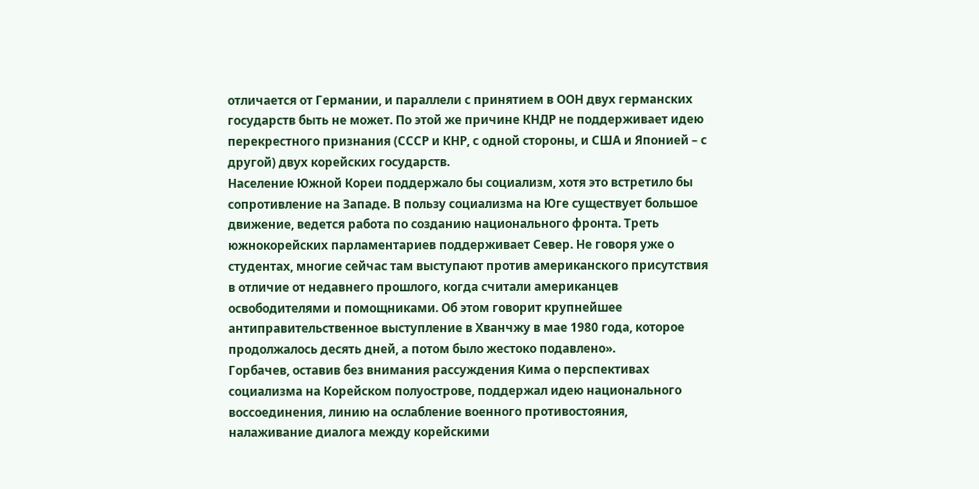отличается от Германии, и параллели с принятием в ООН двух германских государств быть не может. По этой же причине КНДР не поддерживает идею перекрестного признания (СССР и КНР, с одной стороны, и США и Японией – с другой) двух корейских государств.
Население Южной Кореи поддержало бы социализм, хотя это встретило бы сопротивление на Западе. В пользу социализма на Юге существует большое движение, ведется работа по созданию национального фронта. Треть южнокорейских парламентариев поддерживает Север. Не говоря уже о студентах, многие сейчас там выступают против американского присутствия в отличие от недавнего прошлого, когда считали американцев освободителями и помощниками. Об этом говорит крупнейшее антиправительственное выступление в Хванчжу в мае 1980 года, которое продолжалось десять дней, а потом было жестоко подавлено».
Горбачев, оставив без внимания рассуждения Кима о перспективах социализма на Корейском полуострове, поддержал идею национального воссоединения, линию на ослабление военного противостояния, налаживание диалога между корейскими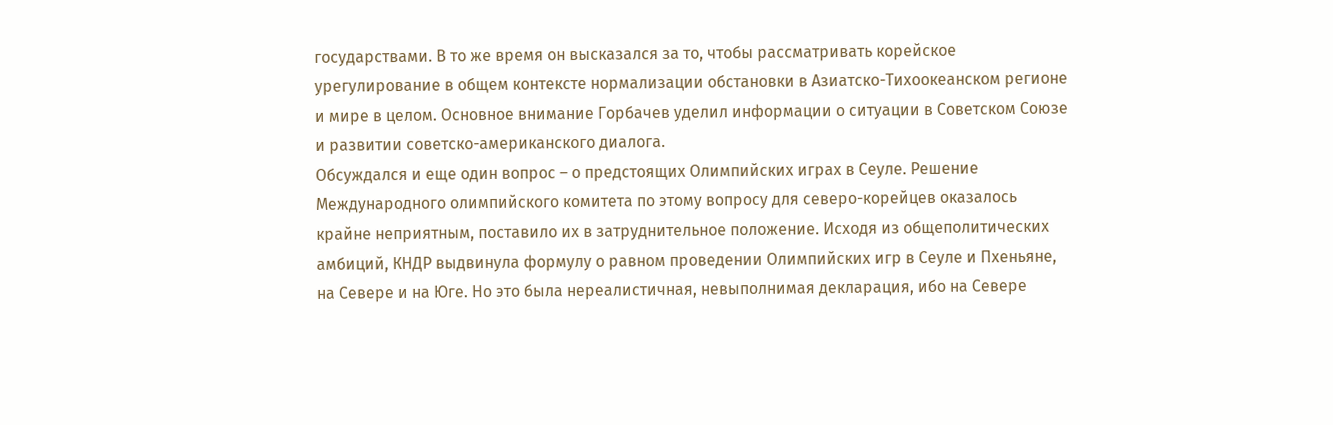государствами. В то же время он высказался за то, чтобы рассматривать корейское урегулирование в общем контексте нормализации обстановки в Азиатско-Тихоокеанском регионе и мире в целом. Основное внимание Горбачев уделил информации о ситуации в Советском Союзе и развитии советско-американского диалога.
Обсуждался и еще один вопрос – о предстоящих Олимпийских играх в Сеуле. Решение Международного олимпийского комитета по этому вопросу для северо-корейцев оказалось крайне неприятным, поставило их в затруднительное положение. Исходя из общеполитических амбиций, КНДР выдвинула формулу о равном проведении Олимпийских игр в Сеуле и Пхеньяне, на Севере и на Юге. Но это была нереалистичная, невыполнимая декларация, ибо на Севере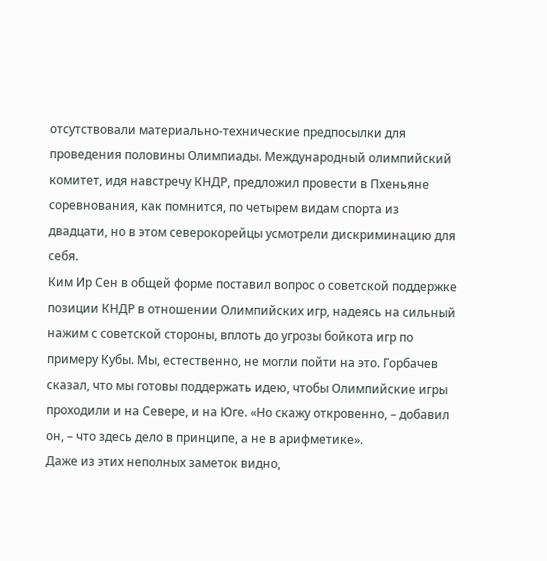отсутствовали материально-технические предпосылки для проведения половины Олимпиады. Международный олимпийский комитет, идя навстречу КНДР, предложил провести в Пхеньяне соревнования, как помнится, по четырем видам спорта из двадцати, но в этом северокорейцы усмотрели дискриминацию для себя.
Ким Ир Сен в общей форме поставил вопрос о советской поддержке позиции КНДР в отношении Олимпийских игр, надеясь на сильный нажим с советской стороны, вплоть до угрозы бойкота игр по примеру Кубы. Мы, естественно, не могли пойти на это. Горбачев сказал, что мы готовы поддержать идею, чтобы Олимпийские игры проходили и на Севере, и на Юге. «Но скажу откровенно, – добавил он, – что здесь дело в принципе, а не в арифметике».
Даже из этих неполных заметок видно,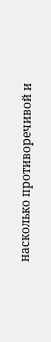насколько противоречивой и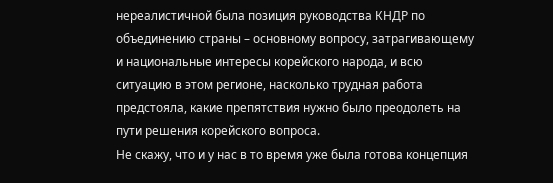нереалистичной была позиция руководства КНДР по объединению страны – основному вопросу, затрагивающему и национальные интересы корейского народа, и всю ситуацию в этом регионе, насколько трудная работа предстояла, какие препятствия нужно было преодолеть на пути решения корейского вопроса.
Не скажу, что и у нас в то время уже была готова концепция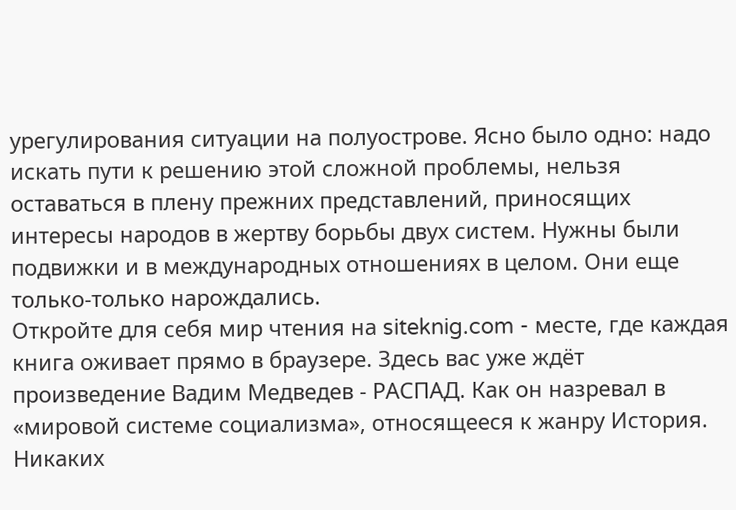урегулирования ситуации на полуострове. Ясно было одно: надо искать пути к решению этой сложной проблемы, нельзя оставаться в плену прежних представлений, приносящих интересы народов в жертву борьбы двух систем. Нужны были подвижки и в международных отношениях в целом. Они еще только-только нарождались.
Откройте для себя мир чтения на siteknig.com - месте, где каждая книга оживает прямо в браузере. Здесь вас уже ждёт произведение Вадим Медведев - РАСПАД. Как он назревал в «мировой системе социализма», относящееся к жанру История. Никаких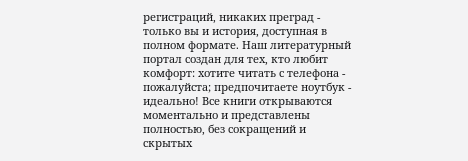регистраций, никаких преград - только вы и история, доступная в полном формате. Наш литературный портал создан для тех, кто любит комфорт: хотите читать с телефона - пожалуйста; предпочитаете ноутбук - идеально! Все книги открываются моментально и представлены полностью, без сокращений и скрытых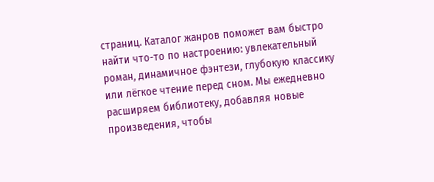страниц. Каталог жанров поможет вам быстро найти что-то по настроению: увлекательный роман, динамичное фэнтези, глубокую классику или лёгкое чтение перед сном. Мы ежедневно расширяем библиотеку, добавляя новые произведения, чтобы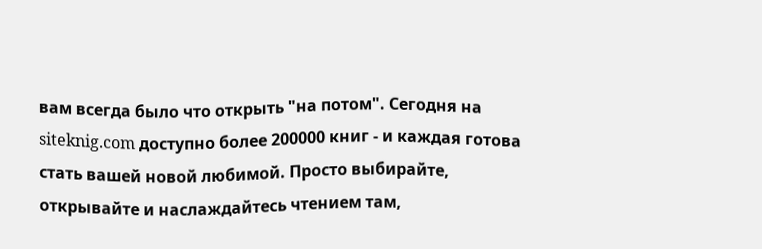вам всегда было что открыть "на потом". Сегодня на siteknig.com доступно более 200000 книг - и каждая готова стать вашей новой любимой. Просто выбирайте, открывайте и наслаждайтесь чтением там,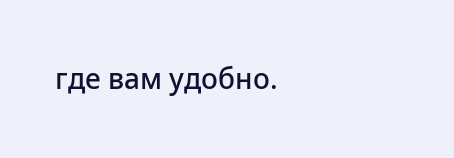где вам удобно.